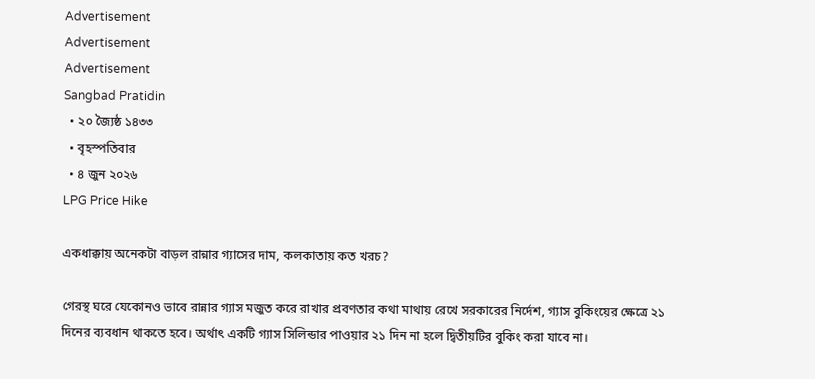Advertisement
Advertisement
Advertisement
Sangbad Pratidin
  • ২০ জ্যৈষ্ঠ ১৪৩৩
  • বৃহস্পতিবার
  • ৪ জুন ২০২৬
LPG Price Hike

একধাক্কায় অনেকটা বাড়ল রান্নার গ্যাসের দাম, কলকাতায় কত খরচ?

গেরস্থ ঘরে যেকোনও ভাবে রান্নার গ্যাস মজুত করে রাখার প্রবণতার কথা মাথায় রেখে সরকারের নির্দেশ, গ্যাস বুকিংয়ের ক্ষেত্রে ২১ দিনের ব্যবধান থাকতে হবে। অর্থাৎ একটি গ্যাস সিলিন্ডার পাওয়ার ২১ দিন না হলে দ্বিতীয়টির বুকিং করা যাবে না।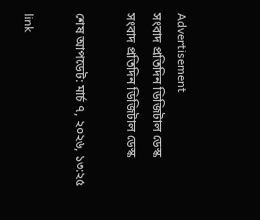Advertisement
সংবাদ প্রতিদিন ডিজিটাল ডেস্ক
সংবাদ প্রতিদিন ডিজিটাল ডেস্ক

শেষ আপডেট: মার্চ ৭, ২০২৬, ১৩:২৫

link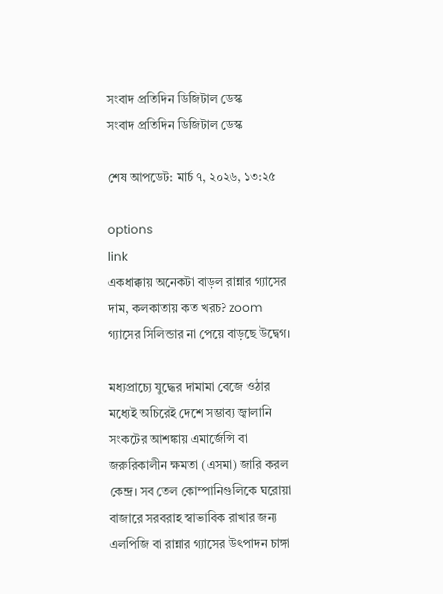সংবাদ প্রতিদিন ডিজিটাল ডেস্ক
সংবাদ প্রতিদিন ডিজিটাল ডেস্ক

শেষ আপডেট: মার্চ ৭, ২০২৬, ১৩:২৫

options
link
একধাক্কায় অনেকটা বাড়ল রান্নার গ্যাসের দাম, কলকাতায় কত খরচ? zoom
গ্যাসের সিলিন্ডার না পেয়ে বাড়ছে উদ্বেগ।

মধ্যপ্রাচ্যে যুদ্ধের দামামা বেজে ওঠার মধ্যেই অচিরেই দেশে সম্ভাব্য জ্বালানি সংকটের আশঙ্কায় এমার্জেন্সি বা জরুরিকালীন ক্ষমতা (এসমা) জারি করল কেন্দ্র। সব তেল কোম্পানিগুলিকে ঘরোয়া বাজারে সরবরাহ স্বাভাবিক রাখার জন্য এলপিজি বা রান্নার গ্যাসের উৎপাদন চাঙ্গা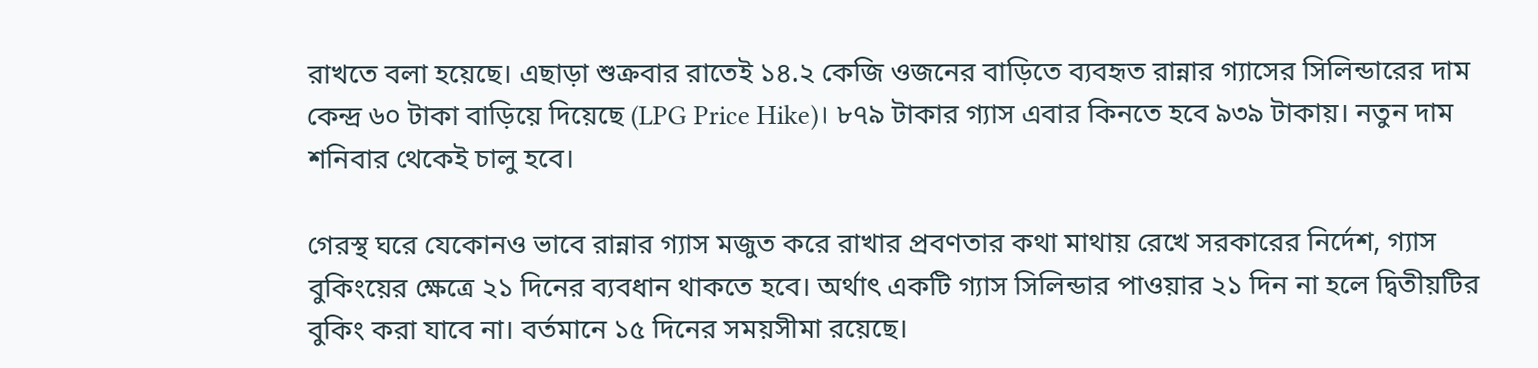রাখতে বলা হয়েছে। এছাড়া শুক্রবার রাতেই ১৪.২ কেজি ওজনের বাড়িতে ব্যবহৃত রান্নার গ্যাসের সিলিন্ডারের দাম কেন্দ্র ৬০ টাকা বাড়িয়ে দিয়েছে (LPG Price Hike)। ৮৭৯ টাকার গ্যাস এবার কিনতে হবে ৯৩৯ টাকায়। নতুন দাম শনিবার থেকেই চালু হবে।

গেরস্থ ঘরে যেকোনও ভাবে রান্নার গ্যাস মজুত করে রাখার প্রবণতার কথা মাথায় রেখে সরকারের নির্দেশ, গ্যাস বুকিংয়ের ক্ষেত্রে ২১ দিনের ব্যবধান থাকতে হবে। অর্থাৎ একটি গ্যাস সিলিন্ডার পাওয়ার ২১ দিন না হলে দ্বিতীয়টির বুকিং করা যাবে না। বর্তমানে ১৫ দিনের সময়সীমা রয়েছে।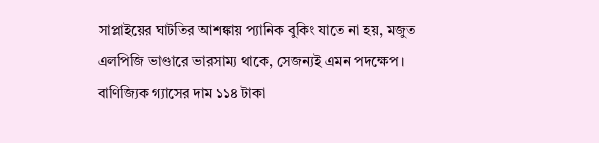সাপ্লাইয়ের ঘাটতির আশঙ্কায় প্যানিক বুকিং যাতে না হয়, মজুত এলপিজি ভাণ্ডারে ভারসাম্য থাকে, সেজন্যই এমন পদক্ষেপ। বাণিজ্যিক গ্যাসের দাম ১১৪ টাকা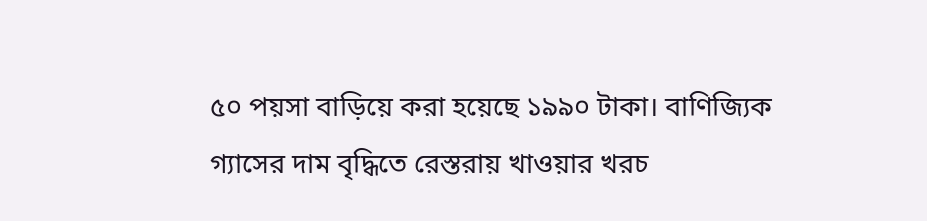৫০ পয়সা বাড়িয়ে করা হয়েছে ১৯৯০ টাকা। বাণিজ্যিক গ্যাসের দাম বৃদ্ধিতে রেস্তরায় খাওয়ার খরচ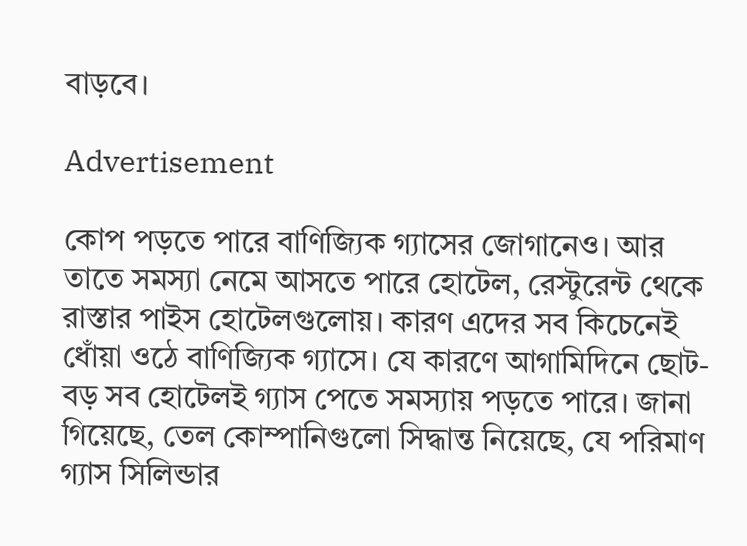বাড়বে।

Advertisement

কোপ পড়তে পারে বাণিজ্যিক গ্যাসের জোগানেও। আর তাতে সমস্যা নেমে আসতে পারে হোটেল, রেস্টুরেন্ট থেকে রাস্তার পাইস হোটেলগুলোয়। কারণ এদের সব কিচেনেই ধোঁয়া ওঠে বাণিজ্যিক গ্যাসে। যে কারণে আগামিদিনে ছোট-বড় সব হোটেলই গ্যাস পেতে সমস্যায় পড়তে পারে। জানা গিয়েছে, তেল কোম্পানিগুলো সিদ্ধান্ত নিয়েছে, যে পরিমাণ গ্যাস সিলিন্ডার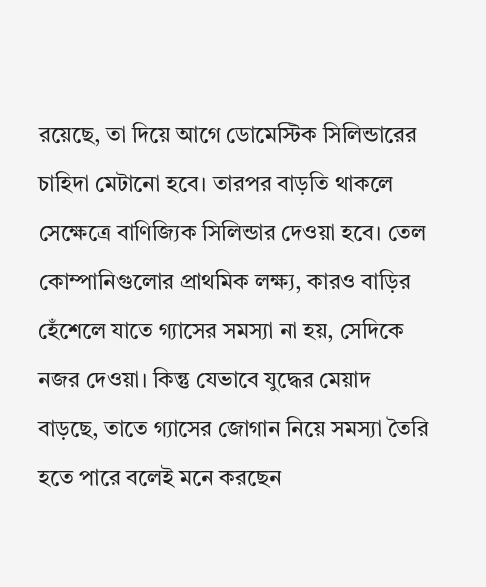রয়েছে, তা দিয়ে আগে ডোমেস্টিক সিলিন্ডারের চাহিদা মেটানো হবে। তারপর বাড়তি থাকলে সেক্ষেত্রে বাণিজ্যিক সিলিন্ডার দেওয়া হবে। তেল কোম্পানিগুলোর প্রাথমিক লক্ষ্য, কারও বাড়ির হেঁশেলে যাতে গ্যাসের সমস্যা না হয়, সেদিকে নজর দেওয়া। কিন্তু যেভাবে যুদ্ধের মেয়াদ বাড়ছে, তাতে গ্যাসের জোগান নিয়ে সমস্যা তৈরি হতে পারে বলেই মনে করছেন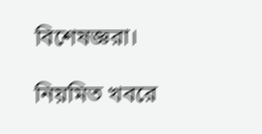বিশেষজ্ঞরা।

নিয়মিত খবরে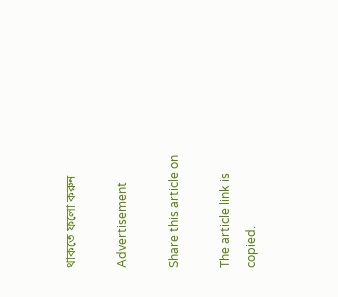থাকতে ফলো করুন

Advertisement

Share this article on

The article link is copied.